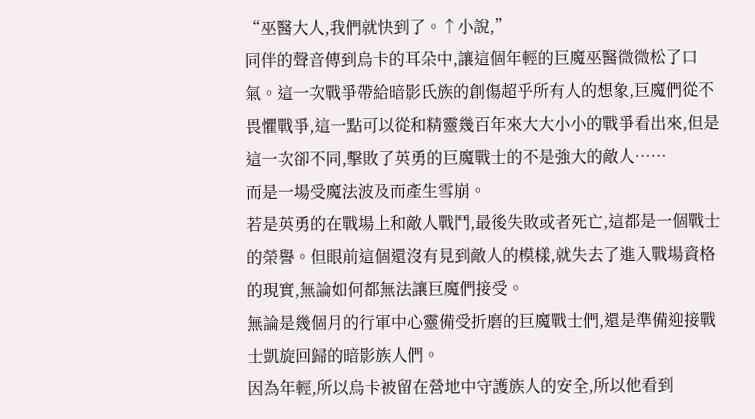“巫醫大人,我們就快到了。↑小說,”
同伴的聲音傳到烏卡的耳朵中,讓這個年輕的巨魔巫醫微微松了口氣。這一次戰爭帶給暗影氏族的創傷超乎所有人的想象,巨魔們從不畏懼戰爭,這一點可以從和精靈幾百年來大大小小的戰爭看出來,但是這一次卻不同,擊敗了英勇的巨魔戰士的不是強大的敵人……
而是一場受魔法波及而產生雪崩。
若是英勇的在戰場上和敵人戰鬥,最後失敗或者死亡,這都是一個戰士的榮譽。但眼前這個還沒有見到敵人的模樣,就失去了進入戰場資格的現實,無論如何都無法讓巨魔們接受。
無論是幾個月的行軍中心靈備受折磨的巨魔戰士們,還是準備迎接戰士凱旋回歸的暗影族人們。
因為年輕,所以烏卡被留在營地中守護族人的安全,所以他看到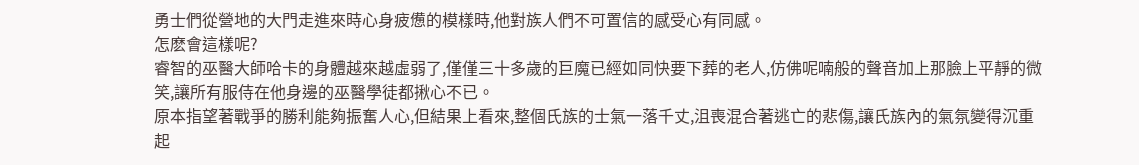勇士們從營地的大門走進來時心身疲憊的模樣時,他對族人們不可置信的感受心有同感。
怎麽會這樣呢?
睿智的巫醫大師哈卡的身體越來越虛弱了,僅僅三十多歲的巨魔已經如同快要下葬的老人,仿佛呢喃般的聲音加上那臉上平靜的微笑,讓所有服侍在他身邊的巫醫學徒都揪心不已。
原本指望著戰爭的勝利能夠振奮人心,但結果上看來,整個氏族的士氣一落千丈,沮喪混合著逃亡的悲傷,讓氏族內的氣氛變得沉重起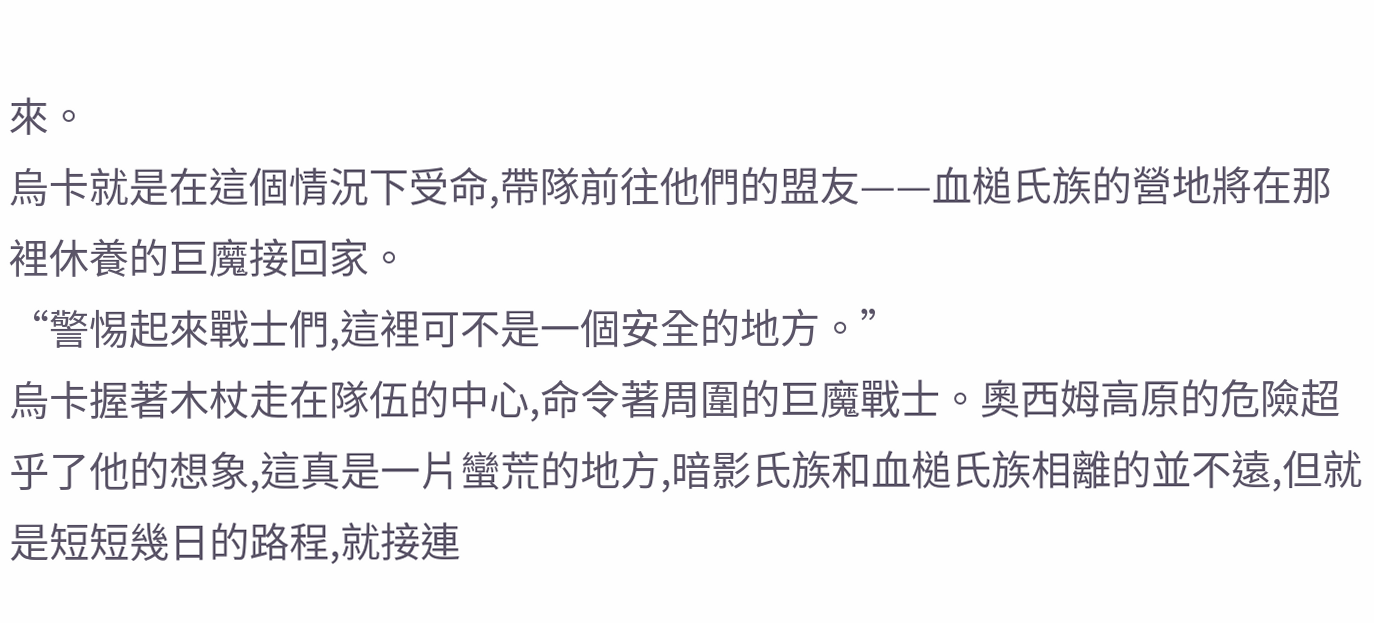來。
烏卡就是在這個情況下受命,帶隊前往他們的盟友——血槌氏族的營地將在那裡休養的巨魔接回家。
“警惕起來戰士們,這裡可不是一個安全的地方。”
烏卡握著木杖走在隊伍的中心,命令著周圍的巨魔戰士。奧西姆高原的危險超乎了他的想象,這真是一片蠻荒的地方,暗影氏族和血槌氏族相離的並不遠,但就是短短幾日的路程,就接連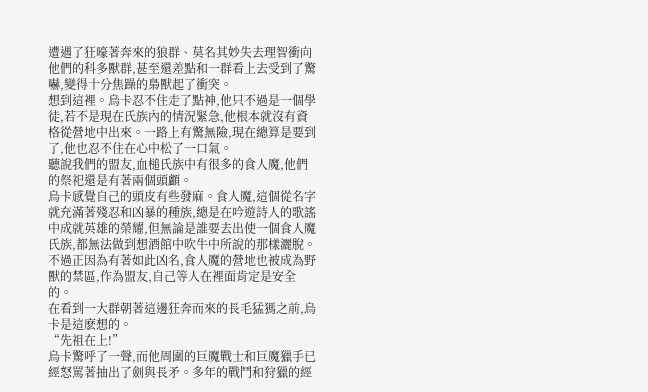遭遇了狂嚎著奔來的狼群、莫名其妙失去理智衝向他們的科多獸群,甚至還差點和一群看上去受到了驚嚇,變得十分焦躁的梟獸起了衝突。
想到這裡。烏卡忍不住走了點神,他只不過是一個學徒,若不是現在氏族內的情況緊急,他根本就沒有資格從營地中出來。一路上有驚無險,現在總算是要到了,他也忍不住在心中松了一口氣。
聽說我們的盟友,血槌氏族中有很多的食人魔,他們的祭祀還是有著兩個頭顱。
烏卡感覺自己的頭皮有些發麻。食人魔,這個從名字就充滿著殘忍和凶暴的種族,總是在吟遊詩人的歌謠中成就英雄的榮耀,但無論是誰要去出使一個食人魔氏族,都無法做到想酒館中吹牛中所說的那樣灑脫。
不過正因為有著如此凶名,食人魔的營地也被成為野獸的禁區,作為盟友,自己等人在裡面肯定是安全的。
在看到一大群朝著這邊狂奔而來的長毛猛獁之前,烏卡是這麽想的。
“先祖在上!”
烏卡驚呼了一聲,而他周圍的巨魔戰士和巨魔獵手已經怒罵著抽出了劍與長矛。多年的戰鬥和狩獵的經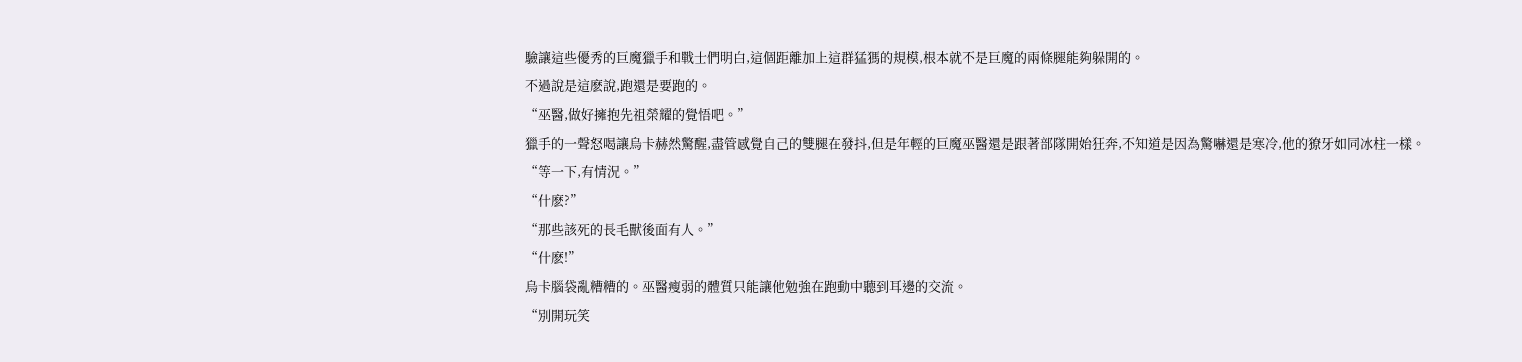驗讓這些優秀的巨魔獵手和戰士們明白,這個距離加上這群猛獁的規模,根本就不是巨魔的兩條腿能夠躲開的。
不過說是這麽說,跑還是要跑的。
“巫醫,做好擁抱先祖榮耀的覺悟吧。”
獵手的一聲怒喝讓烏卡赫然驚醒,盡管感覺自己的雙腿在發抖,但是年輕的巨魔巫醫還是跟著部隊開始狂奔,不知道是因為驚嚇還是寒冷,他的獠牙如同冰柱一樣。
“等一下,有情況。”
“什麽?”
“那些該死的長毛獸後面有人。”
“什麽!”
烏卡腦袋亂糟糟的。巫醫瘦弱的體質只能讓他勉強在跑動中聽到耳邊的交流。
“別開玩笑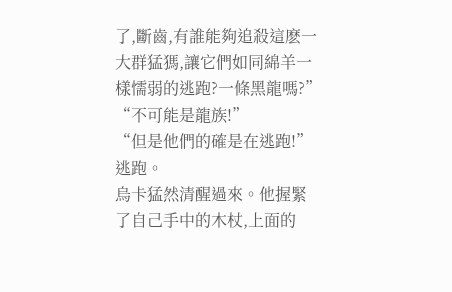了,斷齒,有誰能夠追殺這麽一大群猛獁,讓它們如同綿羊一樣懦弱的逃跑?一條黑龍嗎?”
“不可能是龍族!”
“但是他們的確是在逃跑!”
逃跑。
烏卡猛然清醒過來。他握緊了自己手中的木杖,上面的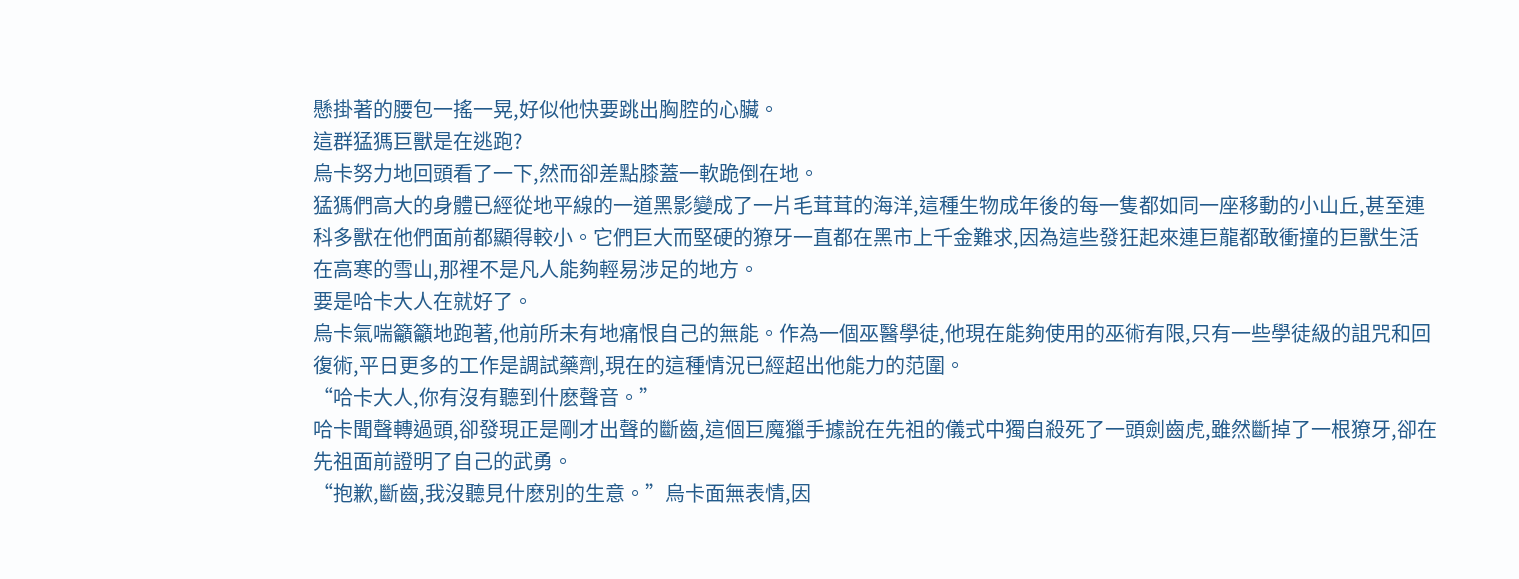懸掛著的腰包一搖一晃,好似他快要跳出胸腔的心臟。
這群猛獁巨獸是在逃跑?
烏卡努力地回頭看了一下,然而卻差點膝蓋一軟跪倒在地。
猛獁們高大的身體已經從地平線的一道黑影變成了一片毛茸茸的海洋,這種生物成年後的每一隻都如同一座移動的小山丘,甚至連科多獸在他們面前都顯得較小。它們巨大而堅硬的獠牙一直都在黑市上千金難求,因為這些發狂起來連巨龍都敢衝撞的巨獸生活在高寒的雪山,那裡不是凡人能夠輕易涉足的地方。
要是哈卡大人在就好了。
烏卡氣喘籲籲地跑著,他前所未有地痛恨自己的無能。作為一個巫醫學徒,他現在能夠使用的巫術有限,只有一些學徒級的詛咒和回復術,平日更多的工作是調試藥劑,現在的這種情況已經超出他能力的范圍。
“哈卡大人,你有沒有聽到什麽聲音。”
哈卡聞聲轉過頭,卻發現正是剛才出聲的斷齒,這個巨魔獵手據說在先祖的儀式中獨自殺死了一頭劍齒虎,雖然斷掉了一根獠牙,卻在先祖面前證明了自己的武勇。
“抱歉,斷齒,我沒聽見什麽別的生意。”烏卡面無表情,因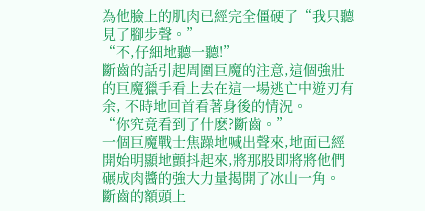為他臉上的肌肉已經完全僵硬了“我只聽見了腳步聲。”
“不,仔細地聽一聽!”
斷齒的話引起周圍巨魔的注意,這個強壯的巨魔獵手看上去在這一場逃亡中遊刃有余, 不時地回首看著身後的情況。
“你究竟看到了什麽?斷齒。”
一個巨魔戰士焦躁地喊出聲來,地面已經開始明顯地顫抖起來,將那股即將將他們碾成肉醬的強大力量揭開了冰山一角。
斷齒的額頭上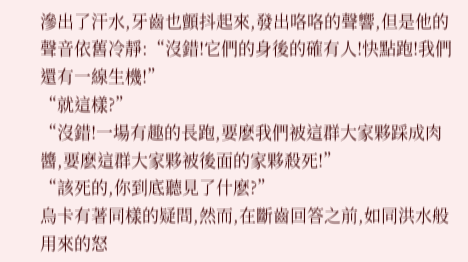滲出了汗水,牙齒也顫抖起來,發出咯咯的聲響,但是他的聲音依舊冷靜:“沒錯!它們的身後的確有人!快點跑!我們還有一線生機!”
“就這樣?”
“沒錯!一場有趣的長跑,要麽我們被這群大家夥踩成肉醬,要麽這群大家夥被後面的家夥殺死!”
“該死的,你到底聽見了什麽?”
烏卡有著同樣的疑問,然而,在斷齒回答之前,如同洪水般用來的怒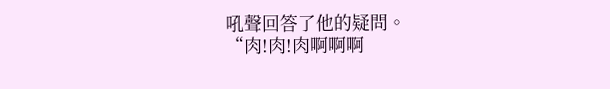吼聲回答了他的疑問。
“肉!肉!肉啊啊啊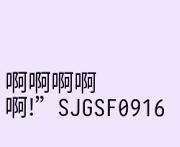啊啊啊啊啊!”SJGSF0916